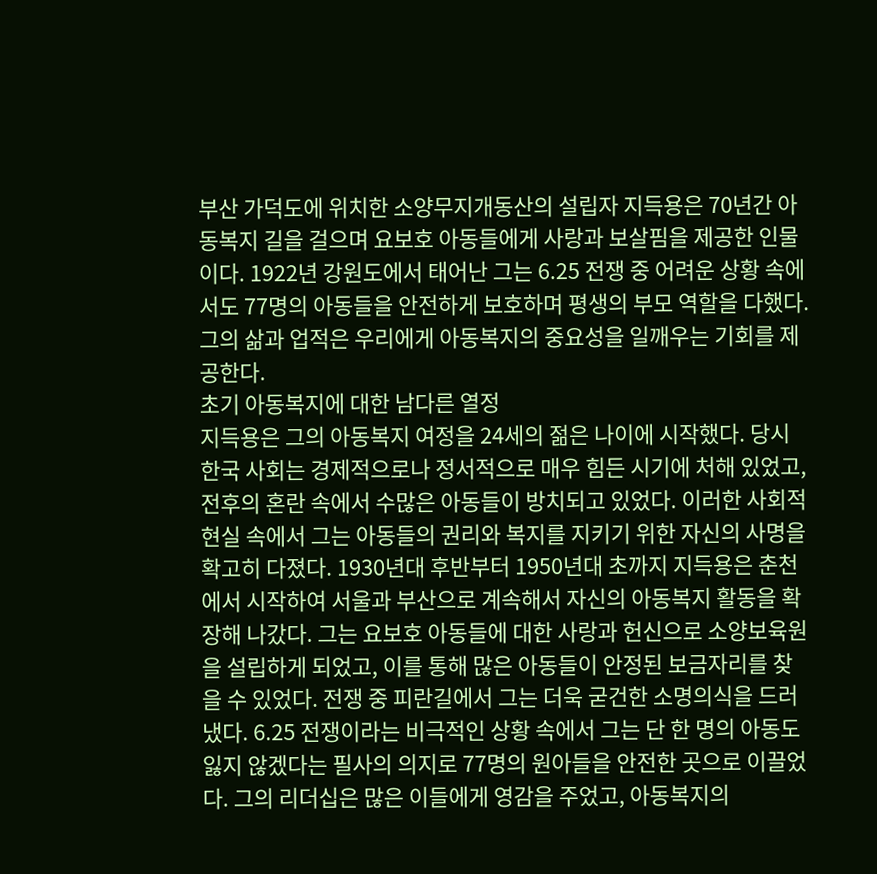부산 가덕도에 위치한 소양무지개동산의 설립자 지득용은 70년간 아동복지 길을 걸으며 요보호 아동들에게 사랑과 보살핌을 제공한 인물이다. 1922년 강원도에서 태어난 그는 6.25 전쟁 중 어려운 상황 속에서도 77명의 아동들을 안전하게 보호하며 평생의 부모 역할을 다했다. 그의 삶과 업적은 우리에게 아동복지의 중요성을 일깨우는 기회를 제공한다.
초기 아동복지에 대한 남다른 열정
지득용은 그의 아동복지 여정을 24세의 젊은 나이에 시작했다. 당시 한국 사회는 경제적으로나 정서적으로 매우 힘든 시기에 처해 있었고, 전후의 혼란 속에서 수많은 아동들이 방치되고 있었다. 이러한 사회적 현실 속에서 그는 아동들의 권리와 복지를 지키기 위한 자신의 사명을 확고히 다졌다. 1930년대 후반부터 1950년대 초까지 지득용은 춘천에서 시작하여 서울과 부산으로 계속해서 자신의 아동복지 활동을 확장해 나갔다. 그는 요보호 아동들에 대한 사랑과 헌신으로 소양보육원을 설립하게 되었고, 이를 통해 많은 아동들이 안정된 보금자리를 찾을 수 있었다. 전쟁 중 피란길에서 그는 더욱 굳건한 소명의식을 드러냈다. 6.25 전쟁이라는 비극적인 상황 속에서 그는 단 한 명의 아동도 잃지 않겠다는 필사의 의지로 77명의 원아들을 안전한 곳으로 이끌었다. 그의 리더십은 많은 이들에게 영감을 주었고, 아동복지의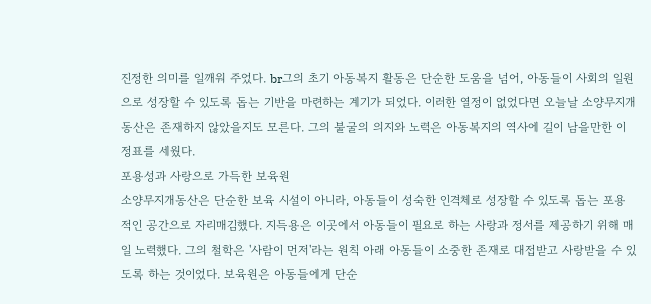진정한 의미를 일깨워 주었다. br그의 초기 아동복지 활동은 단순한 도움을 넘어, 아동들이 사회의 일원으로 성장할 수 있도록 돕는 기반을 마련하는 계기가 되었다. 이러한 열정이 없었다면 오늘날 소양무지개동산은 존재하지 않았을지도 모른다. 그의 불굴의 의지와 노력은 아동복지의 역사에 길이 남을만한 이정표를 세웠다.
포용성과 사랑으로 가득한 보육원
소양무지개동산은 단순한 보육 시설이 아니라, 아동들이 성숙한 인격체로 성장할 수 있도록 돕는 포용적인 공간으로 자리매김했다. 지득용은 이곳에서 아동들이 필요로 하는 사랑과 정서를 제공하기 위해 매일 노력했다. 그의 철학은 '사람이 먼저'라는 원칙 아래 아동들이 소중한 존재로 대접받고 사랑받을 수 있도록 하는 것이었다. 보육원은 아동들에게 단순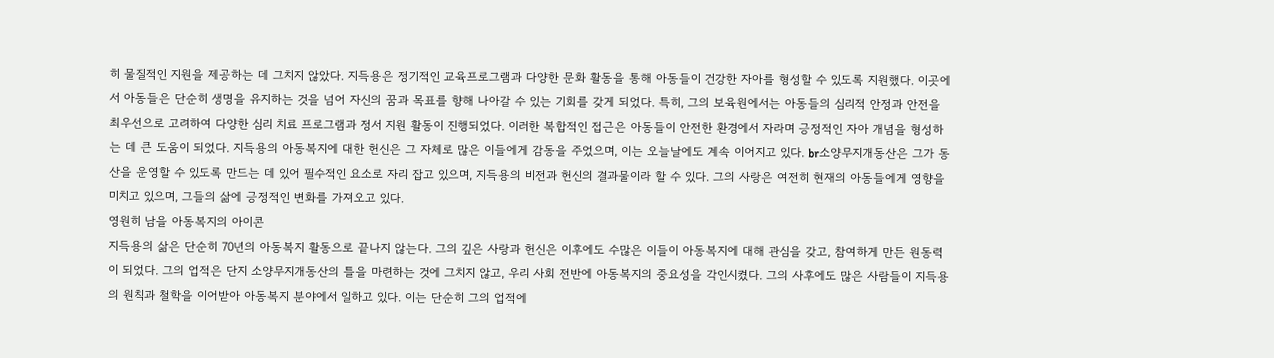히 물질적인 지원을 제공하는 데 그치지 않았다. 지득용은 정기적인 교육프로그램과 다양한 문화 활동을 통해 아동들이 건강한 자아를 형성할 수 있도록 지원했다. 이곳에서 아동들은 단순히 생명을 유지하는 것을 넘어 자신의 꿈과 목표를 향해 나아갈 수 있는 기회를 갖게 되었다. 특히, 그의 보육원에서는 아동들의 심리적 안정과 안전을 최우선으로 고려하여 다양한 심리 치료 프로그램과 정서 지원 활동이 진행되었다. 이러한 복합적인 접근은 아동들이 안전한 환경에서 자라며 긍정적인 자아 개념을 형성하는 데 큰 도움이 되었다. 지득용의 아동복지에 대한 헌신은 그 자체로 많은 이들에게 감동을 주었으며, 이는 오늘날에도 계속 이어지고 있다. br소양무지개동산은 그가 동산을 운영할 수 있도록 만드는 데 있어 필수적인 요소로 자리 잡고 있으며, 지득용의 비전과 헌신의 결과물이라 할 수 있다. 그의 사랑은 여전히 현재의 아동들에게 영향을 미치고 있으며, 그들의 삶에 긍정적인 변화를 가져오고 있다.
영원히 남을 아동복지의 아이콘
지득용의 삶은 단순히 70년의 아동복지 활동으로 끝나지 않는다. 그의 깊은 사랑과 헌신은 이후에도 수많은 이들이 아동복지에 대해 관심을 갖고, 참여하게 만든 원동력이 되었다. 그의 업적은 단지 소양무지개동산의 틀을 마련하는 것에 그치지 않고, 우리 사회 전반에 아동복지의 중요성을 각인시켰다. 그의 사후에도 많은 사람들이 지득용의 원칙과 철학을 이어받아 아동복지 분야에서 일하고 있다. 이는 단순히 그의 업적에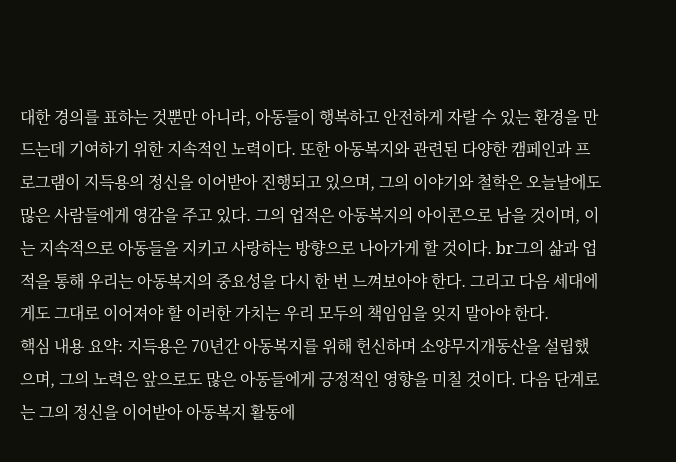대한 경의를 표하는 것뿐만 아니라, 아동들이 행복하고 안전하게 자랄 수 있는 환경을 만드는데 기여하기 위한 지속적인 노력이다. 또한 아동복지와 관련된 다양한 캠페인과 프로그램이 지득용의 정신을 이어받아 진행되고 있으며, 그의 이야기와 철학은 오늘날에도 많은 사람들에게 영감을 주고 있다. 그의 업적은 아동복지의 아이콘으로 남을 것이며, 이는 지속적으로 아동들을 지키고 사랑하는 방향으로 나아가게 할 것이다. br그의 삶과 업적을 통해 우리는 아동복지의 중요성을 다시 한 번 느껴보아야 한다. 그리고 다음 세대에게도 그대로 이어져야 할 이러한 가치는 우리 모두의 책임임을 잊지 말아야 한다.
핵심 내용 요약: 지득용은 70년간 아동복지를 위해 헌신하며 소양무지개동산을 설립했으며, 그의 노력은 앞으로도 많은 아동들에게 긍정적인 영향을 미칠 것이다. 다음 단계로는 그의 정신을 이어받아 아동복지 활동에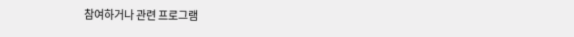참여하거나 관련 프로그램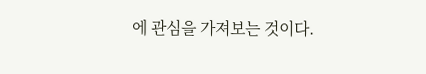에 관심을 가져보는 것이다.